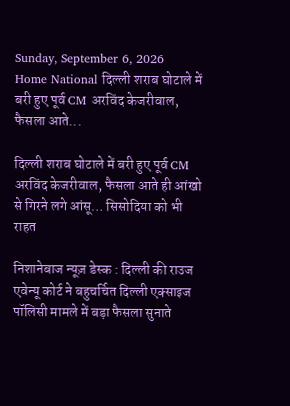Sunday, September 6, 2026
Home National दिल्ली शराब घोटाले में बरी हुए पूर्व CM अरविंद केजरीवाल, फैसला आते...

दिल्ली शराब घोटाले में बरी हुए पूर्व CM अरविंद केजरीवाल, फैसला आते ही आंखो से गिरने लगे आंसू… सिसोदिया को भी राहत

निशानेबाज न्यूज़ डेस्क : दिल्ली की राउज एवेन्यू कोर्ट ने बहुचर्चित दिल्ली एक्साइज पॉलिसी मामले में बड़ा फैसला सुनाते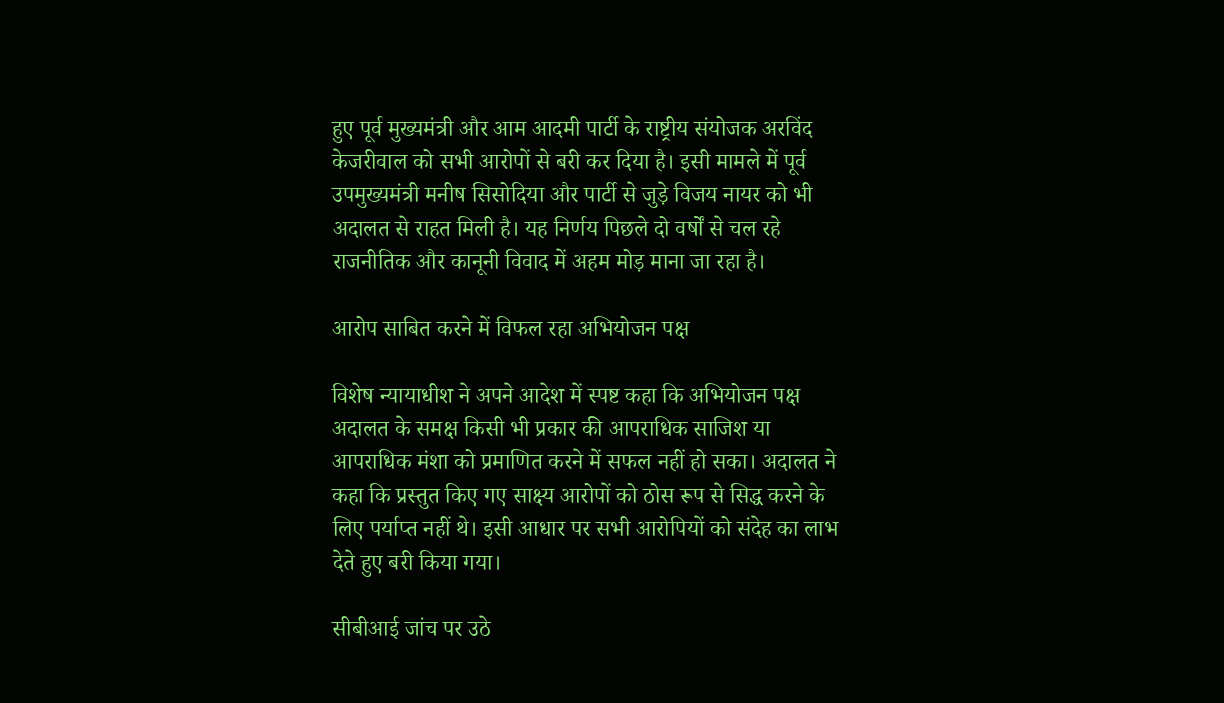हुए पूर्व मुख्यमंत्री और आम आदमी पार्टी के राष्ट्रीय संयोजक अरविंद केजरीवाल को सभी आरोपों से बरी कर दिया है। इसी मामले में पूर्व उपमुख्यमंत्री मनीष सिसोदिया और पार्टी से जुड़े विजय नायर को भी अदालत से राहत मिली है। यह निर्णय पिछले दो वर्षों से चल रहे राजनीतिक और कानूनी विवाद में अहम मोड़ माना जा रहा है।

आरोप साबित करने में विफल रहा अभियोजन पक्ष

विशेष न्यायाधीश ने अपने आदेश में स्पष्ट कहा कि अभियोजन पक्ष अदालत के समक्ष किसी भी प्रकार की आपराधिक साजिश या आपराधिक मंशा को प्रमाणित करने में सफल नहीं हो सका। अदालत ने कहा कि प्रस्तुत किए गए साक्ष्य आरोपों को ठोस रूप से सिद्ध करने के लिए पर्याप्त नहीं थे। इसी आधार पर सभी आरोपियों को संदेह का लाभ देते हुए बरी किया गया।

सीबीआई जांच पर उठे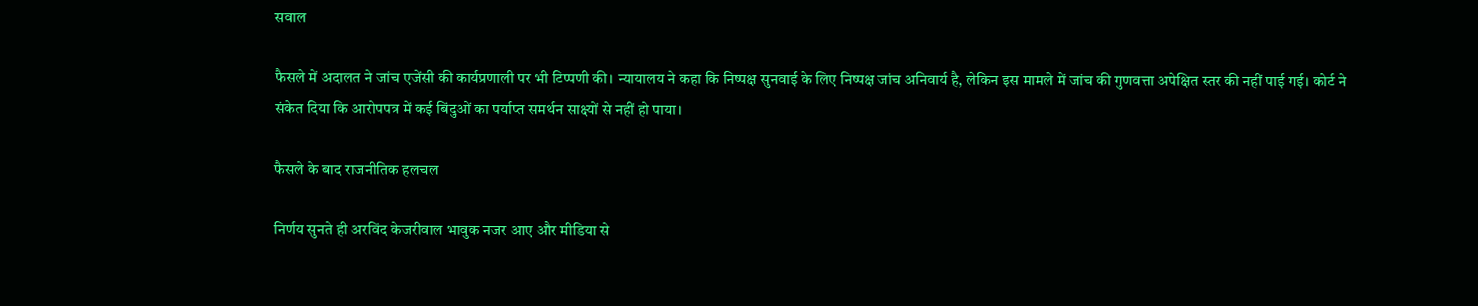सवाल

फैसले में अदालत ने जांच एजेंसी की कार्यप्रणाली पर भी टिप्पणी की। न्यायालय ने कहा कि निष्पक्ष सुनवाई के लिए निष्पक्ष जांच अनिवार्य है, लेकिन इस मामले में जांच की गुणवत्ता अपेक्षित स्तर की नहीं पाई गई। कोर्ट ने संकेत दिया कि आरोपपत्र में कई बिंदुओं का पर्याप्त समर्थन साक्ष्यों से नहीं हो पाया।

फैसले के बाद राजनीतिक हलचल

निर्णय सुनते ही अरविंद केजरीवाल भावुक नजर आए और मीडिया से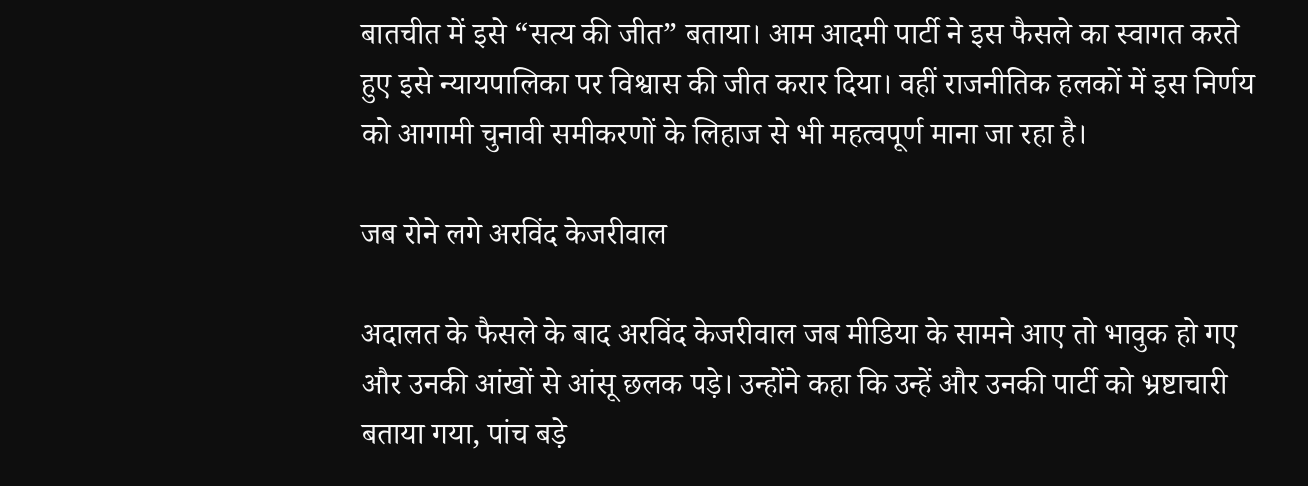बातचीत में इसे “सत्य की जीत” बताया। आम आदमी पार्टी ने इस फैसले का स्वागत करते हुए इसे न्यायपालिका पर विश्वास की जीत करार दिया। वहीं राजनीतिक हलकों में इस निर्णय को आगामी चुनावी समीकरणों के लिहाज से भी महत्वपूर्ण माना जा रहा है।

जब रोने लगे अरविंद केजरीवाल

अदालत के फैसले के बाद अरविंद केजरीवाल जब मीडिया के सामने आए तो भावुक हो गए और उनकी आंखों से आंसू छलक पड़े। उन्होंने कहा कि उन्हें और उनकी पार्टी को भ्रष्टाचारी बताया गया, पांच बड़े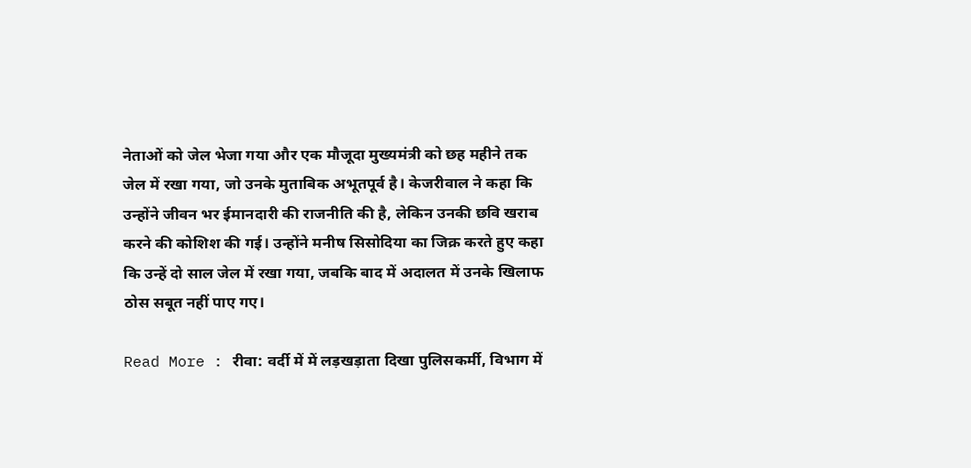नेताओं को जेल भेजा गया और एक मौजूदा मुख्यमंत्री को छह महीने तक जेल में रखा गया, जो उनके मुताबिक अभूतपूर्व है। केजरीवाल ने कहा कि उन्होंने जीवन भर ईमानदारी की राजनीति की है, लेकिन उनकी छवि खराब करने की कोशिश की गई। उन्होंने मनीष सिसोदिया का जिक्र करते हुए कहा कि उन्हें दो साल जेल में रखा गया, जबकि बाद में अदालत में उनके खिलाफ ठोस सबूत नहीं पाए गए।

Read More : रीवा: वर्दी में में लड़खड़ाता दिखा पुलिसकर्मी, विभाग में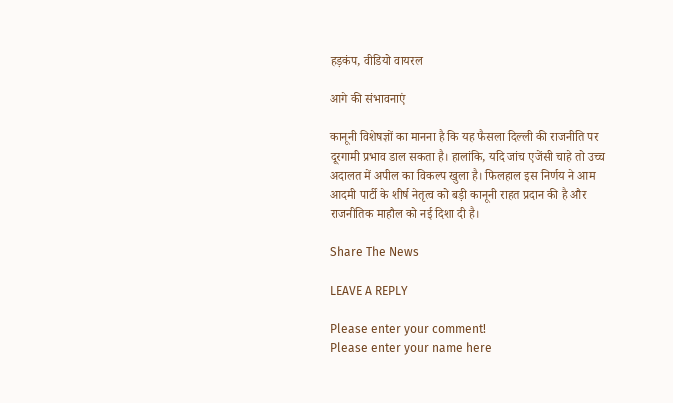हड़कंप, वीडियो वायरल

आगे की संभावनाएं

कानूनी विशेषज्ञों का मानना है कि यह फैसला दिल्ली की राजनीति पर दूरगामी प्रभाव डाल सकता है। हालांकि, यदि जांच एजेंसी चाहे तो उच्च अदालत में अपील का विकल्प खुला है। फिलहाल इस निर्णय ने आम आदमी पार्टी के शीर्ष नेतृत्व को बड़ी कानूनी राहत प्रदान की है और राजनीतिक माहौल को नई दिशा दी है।

Share The News

LEAVE A REPLY

Please enter your comment!
Please enter your name here